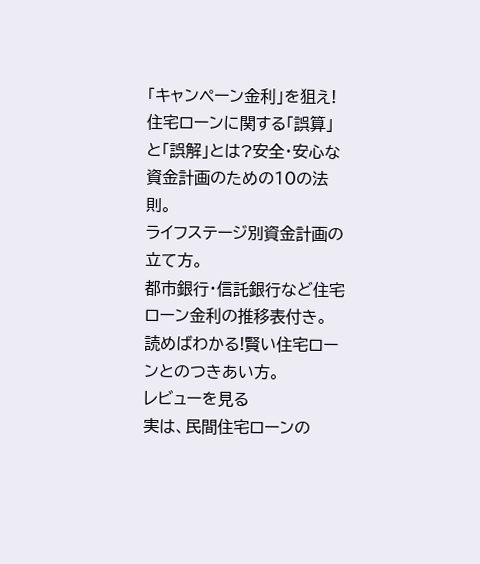「キャンペーン金利」を狙え!
住宅ローンに関する「誤算」と「誤解」とは?安全・安心な資金計画のための10の法則。
ライフステージ別資金計画の立て方。
都市銀行・信託銀行など住宅ローン金利の推移表付き。
読めばわかる!賢い住宅ローンとのつきあい方。
レビューを見る
実は、民間住宅ローンの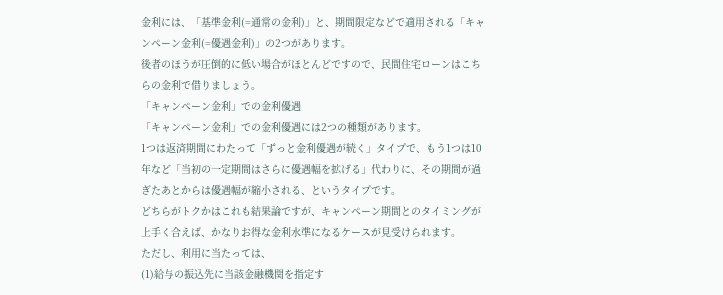金利には、「基準金利(=通常の金利)」と、期間限定などで適用される「キャンペーン金利(=優遇金利)」の2つがあります。
後者のほうが圧倒的に低い場合がほとんどですので、民間住宅ローンはこちらの金利で借りましょう。
「キャンペーン金利」での金利優遇
「キャンペーン金利」での金利優遇には2つの種類があります。
1つは返済期間にわたって「ずっと金利優遇が続く」タイプで、もう1つは10年など「当初の一定期間はさらに優遇幅を拡げる」代わりに、その期間が過ぎたあとからは優遇幅が縮小される、というタイプです。
どちらがトクかはこれも結果論ですが、キャンペーン期間とのタイミングが上手く合えば、かなりお得な金利水準になるケースが見受けられます。
ただし、利用に当たっては、
(1)給与の振込先に当該金融機関を指定す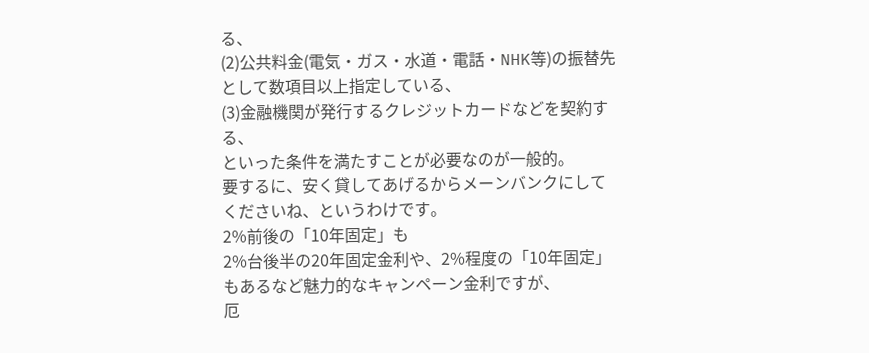る、
(2)公共料金(電気・ガス・水道・電話・NHK等)の振替先として数項目以上指定している、
(3)金融機関が発行するクレジットカードなどを契約する、
といった条件を満たすことが必要なのが一般的。
要するに、安く貸してあげるからメーンバンクにしてくださいね、というわけです。
2%前後の「10年固定」も
2%台後半の20年固定金利や、2%程度の「10年固定」もあるなど魅力的なキャンペーン金利ですが、
厄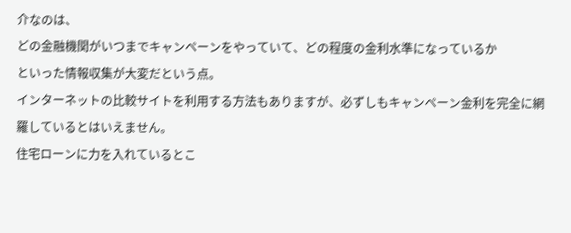介なのは、
どの金融機関がいつまでキャンペーンをやっていて、どの程度の金利水準になっているか
といった情報収集が大変だという点。
インターネットの比較サイトを利用する方法もありますが、必ずしもキャンペーン金利を完全に網羅しているとはいえません。
住宅ローンに力を入れているとこ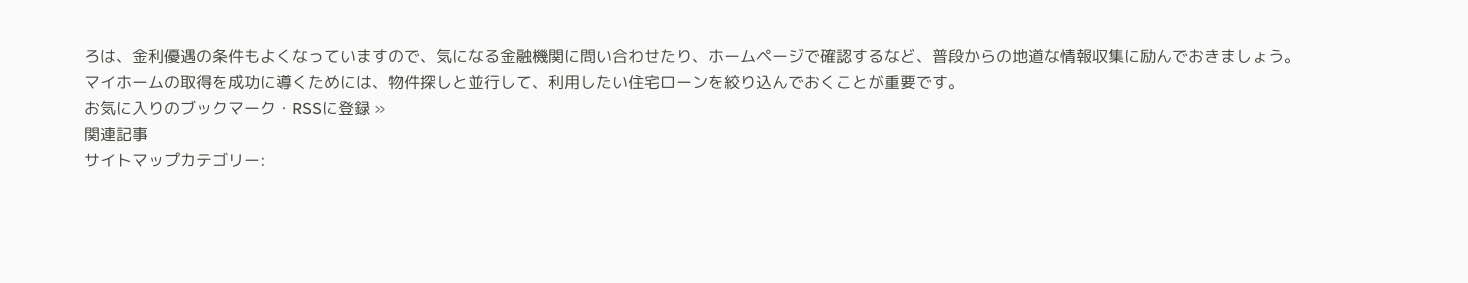ろは、金利優遇の条件もよくなっていますので、気になる金融機関に問い合わせたり、ホームページで確認するなど、普段からの地道な情報収集に励んでおきましょう。
マイホームの取得を成功に導くためには、物件探しと並行して、利用したい住宅ローンを絞り込んでおくことが重要です。
お気に入りのブックマーク・RSSに登録 »
関連記事
サイトマップカテゴリー: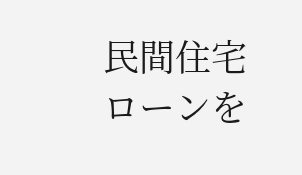民間住宅ローンを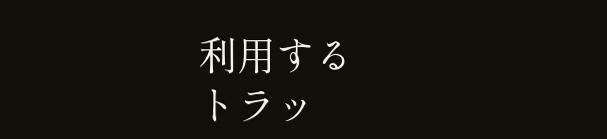利用する
トラッ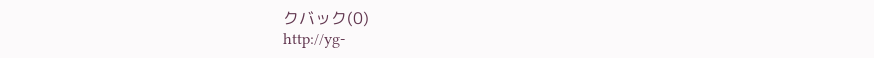クバック(0)
http://yg-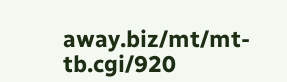away.biz/mt/mt-tb.cgi/920